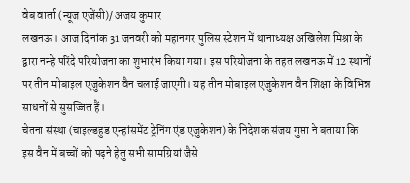वेब वार्ता (न्यूज एजेंसी)/ अजय कुमार
लखनऊ। आज दिनांक 31 जनवरी को महानगर पुलिस स्टेशन में थानाध्यक्ष अखिलेश मिश्रा के द्वारा नन्हे परिंदे परियोजना का शुभारंभ किया गया। इस परियोजना के तहत लखनऊ में 12 स्थानों पर तीन मोबाइल एजुकेशन वैन चलाई जाएगी। यह तीन मोबाइल एजुकेशन वैन शिक्षा के विभिन्न साधनों से सुसज्जित हैं।
चेतना संस्था (चाइल्डहुड एन्हांसमेंट ट्रेनिंग एंड एजुकेशन) के निदेशक संजय गुप्ता ने बताया कि इस वैन में बच्चों को पढ़ने हेतु सभी सामग्रियां जैसे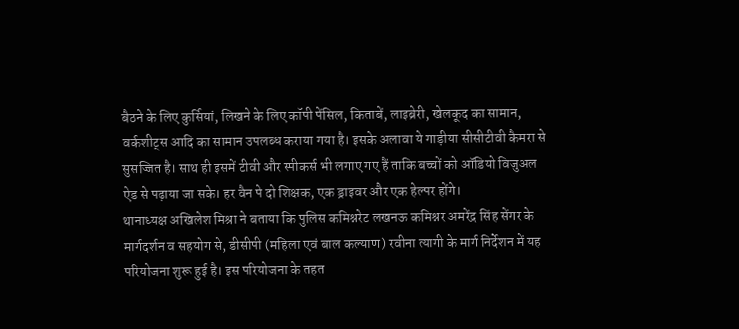बैठने के लिए कुर्सियां, लिखने के लिए कॉपी पेंसिल, किताबें, लाइब्रेरी, खेलकूद का सामान, वर्कशीट्स आदि का सामान उपलब्ध कराया गया है। इसके अलावा ये गाड़ीया सीसीटीवी कैमरा से सुसज्जित है। साथ ही इसमें टीवी और स्पीकर्स भी लगाए गए हैं ताकि बच्चों को ऑडियो विजुअल ऐड से पढ़ाया जा सके। हर वैन पे दो शिक्षक, एक ड्राइवर और एक हेल्पर होंगे।
थानाध्यक्ष अखिलेश मिश्रा ने बताया कि पुलिस कमिश्नरेट लखनऊ कमिश्नर अमरेंद्र सिंह सेंगर के मार्गदर्शन व सहयोग से, डीसीपी (महिला एवं बाल कल्याण) रवीना त्यागी के मार्ग निर्देशन में यह परियोजना शुरू हुई है। इस परियोजना के तहत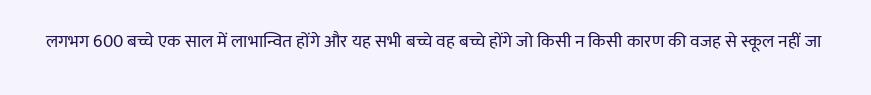लगभग 600 बच्चे एक साल में लाभान्वित होंगे और यह सभी बच्चे वह बच्चे होंगे जो किसी न किसी कारण की वजह से स्कूल नहीं जा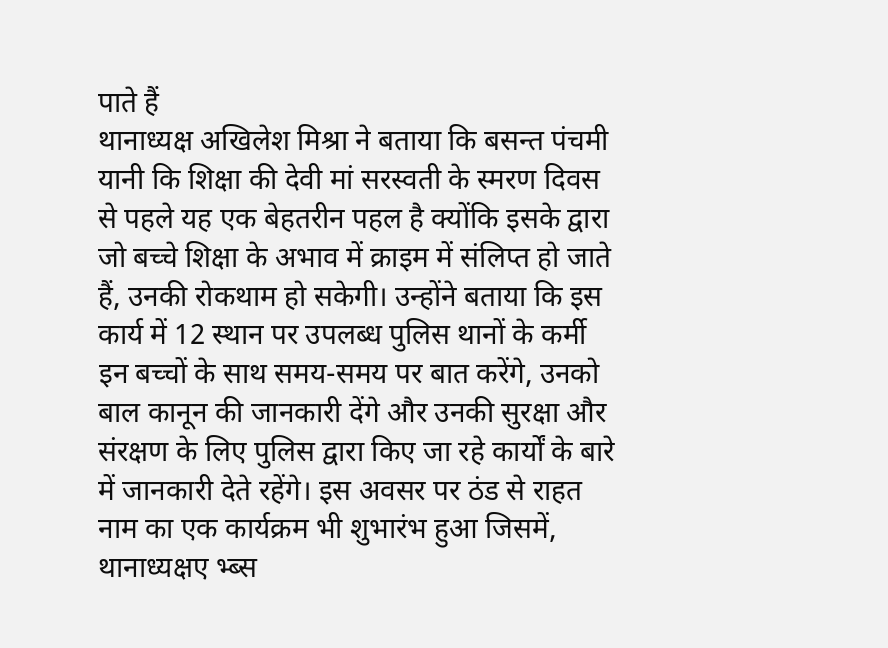पाते हैं
थानाध्यक्ष अखिलेश मिश्रा ने बताया कि बसन्त पंचमी यानी कि शिक्षा की देवी मां सरस्वती के स्मरण दिवस से पहले यह एक बेहतरीन पहल है क्योंकि इसके द्वारा जो बच्चे शिक्षा के अभाव में क्राइम में संलिप्त हो जाते हैं, उनकी रोकथाम हो सकेगी। उन्होंने बताया कि इस कार्य में 12 स्थान पर उपलब्ध पुलिस थानों के कर्मी इन बच्चों के साथ समय-समय पर बात करेंगे, उनको बाल कानून की जानकारी देंगे और उनकी सुरक्षा और संरक्षण के लिए पुलिस द्वारा किए जा रहे कार्यों के बारे में जानकारी देते रहेंगे। इस अवसर पर ठंड से राहत नाम का एक कार्यक्रम भी शुभारंभ हुआ जिसमें, थानाध्यक्षए भ्ब्स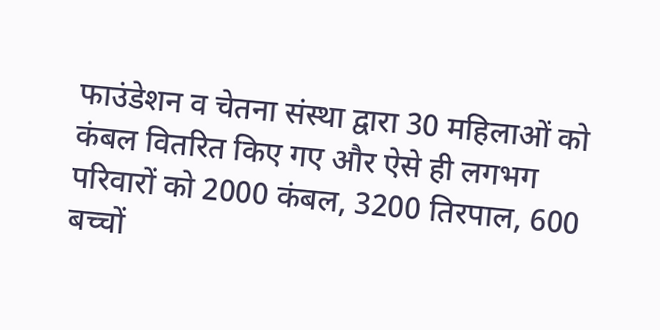फाउंडेशन व चेतना संस्था द्वारा 30 महिलाओं को कंबल वितरित किए गए और ऐसे ही लगभग परिवारों को 2000 कंबल, 3200 तिरपाल, 600 बच्चों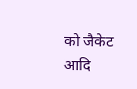को जैकेट आदि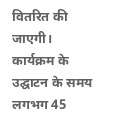वितरित की जाएगी।
कार्यक्रम के उद्घाटन के समय लगभग 45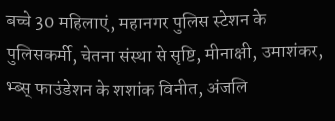बच्चे 30 महिलाएं, महानगर पुलिस स्टेशन के पुलिसकर्मी, चेतना संस्था से सृष्टि, मीनाक्षी, उमाशंकर, भ्ब्स् फाउंडेशन के शशांक विनीत, अंजलि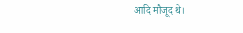आदि मौजूद थे।